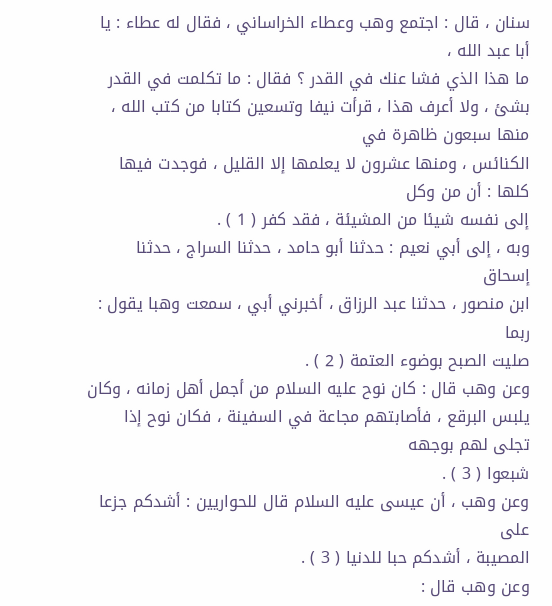سنان ، قال : اجتمع وهب وعطاء الخراساني ، فقال له عطاء : يا أبا عبد الله ،
ما هذا الذي فشا عنك في القدر ؟ فقال : ما تكلمت في القدر بشئ ، ولا أعرف هذا ، قرأت نيفا وتسعين كتابا من كتب الله ، منها سبعون ظاهرة في
الكنائس ، ومنها عشرون لا يعلمها إلا القليل ، فوجدت فيها كلها : أن من وكل
إلى نفسه شيئا من المشيئة ، فقد كفر ( 1 ) .
وبه ، إلى أبي نعيم : حدثنا أبو حامد ، حدثنا السراج ، حدثنا إسحاق
ابن منصور ، حدثنا عبد الرزاق ، أخبرني أبي ، سمعت وهبا يقول : ربما
صليت الصبح بوضوء العتمة ( 2 ) .
وعن وهب قال : كان نوح عليه السلام من أجمل أهل زمانه ، وكان
يلبس البرقع ، فأصابتهم مجاعة في السفينة ، فكان نوح إذا تجلى لهم بوجهه
شبعوا ( 3 ) .
وعن وهب ، أن عيسى عليه السلام قال للحواريين : أشدكم جزعا على
المصيبة ، أشدكم حبا للدنيا ( 3 ) .
وعن وهب قال :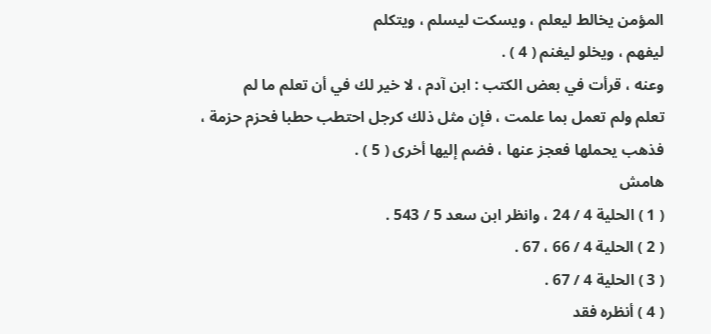المؤمن يخالط ليعلم ، ويسكت ليسلم ، ويتكلم
ليفهم ، ويخلو ليغنم ( 4 ) .
وعنه ، قرأت في بعض الكتب : ابن آدم ، لا خير لك في أن تعلم ما لم
تعلم ولم تعمل بما علمت ، فإن مثل ذلك كرجل احتطب حطبا فحزم حزمة ،
فذهب يحملها فعجز عنها ، فضم إليها أخرى ( 5 ) .
هامش
( 1 ) الحلية 4 / 24 ، وانظر ابن سعد 5 / 543 .
( 2 ) الحلية 4 / 66 ، 67 .
( 3 ) الحلية 4 / 67 .
( 4 ) أنظره فقد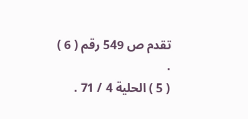تقدم ص 549 رقم ( 6 ) .
( 5 ) الحلية 4 / 71 .